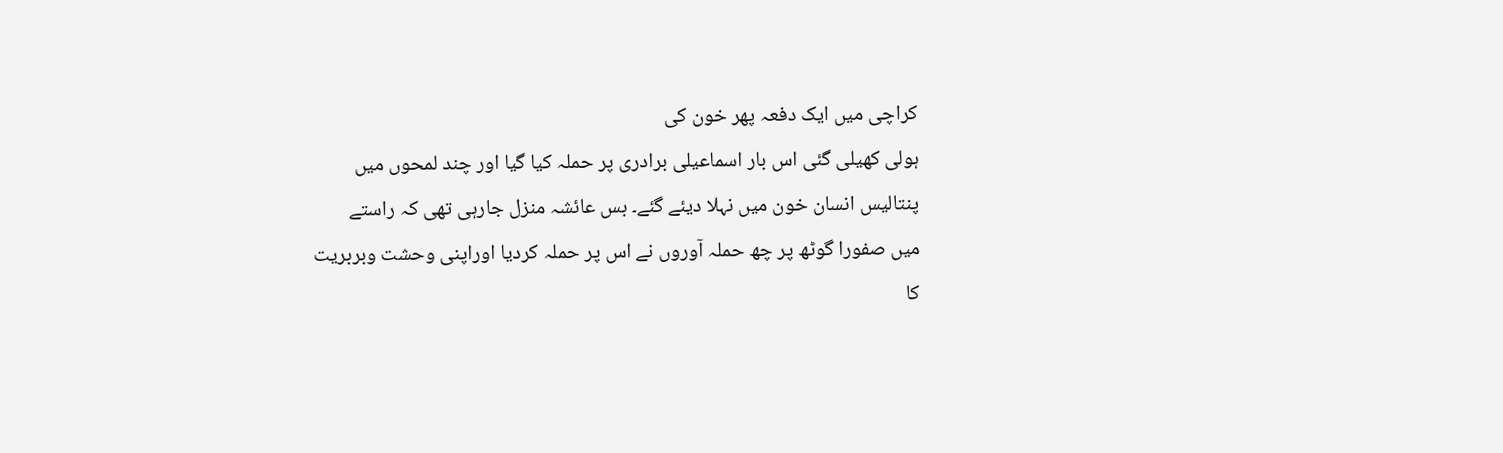کراچی میں ایک دفعہ پھر خون کی
ہولی کھیلی گئی اس بار اسماعیلی برادری پر حملہ کیا گیا اور چند لمحوں میں
پنتالیس انسان خون میں نہلا دیئے گئے۔ بس عائشہ منزل جارہی تھی کہ راستے
میں صفورا گوٹھ پر چھ حملہ آوروں نے اس پر حملہ کردیا اوراپنی وحشت وبربریت
کا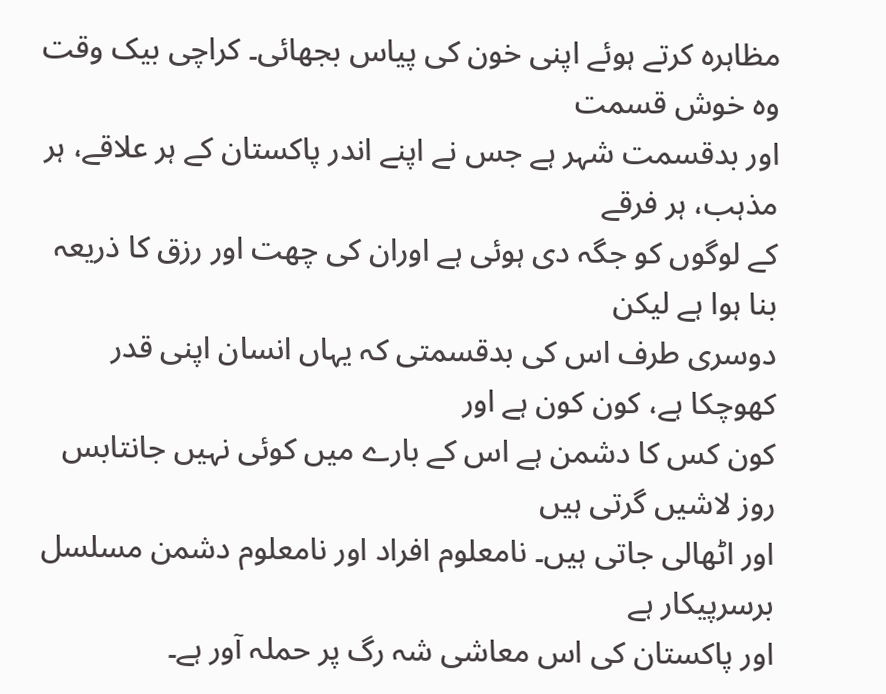مظاہرہ کرتے ہوئے اپنی خون کی پیاس بجھائی۔ کراچی بیک وقت وہ خوش قسمت
اور بدقسمت شہر ہے جس نے اپنے اندر پاکستان کے ہر علاقے، ہر مذہب، ہر فرقے
کے لوگوں کو جگہ دی ہوئی ہے اوران کی چھت اور رزق کا ذریعہ بنا ہوا ہے لیکن
دوسری طرف اس کی بدقسمتی کہ یہاں انسان اپنی قدر کھوچکا ہے، کون کون ہے اور
کون کس کا دشمن ہے اس کے بارے میں کوئی نہیں جانتابس روز لاشیں گرتی ہیں
اور اٹھالی جاتی ہیں۔ نامعلوم افراد اور نامعلوم دشمن مسلسل برسرپیکار ہے
اور پاکستان کی اس معاشی شہ رگ پر حملہ آور ہے۔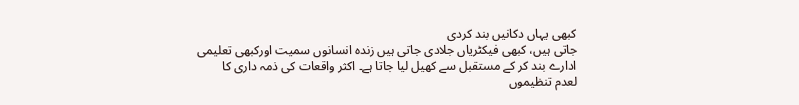کبھی یہاں دکانیں بند کردی
جاتی ہیں، کبھی فیکٹریاں جلادی جاتی ہیں زندہ انسانوں سمیت اورکبھی تعلیمی
ادارے بند کر کے مستقبل سے کھیل لیا جاتا ہے۔ اکثر واقعات کی ذمہ داری کا
لعدم تنظیموں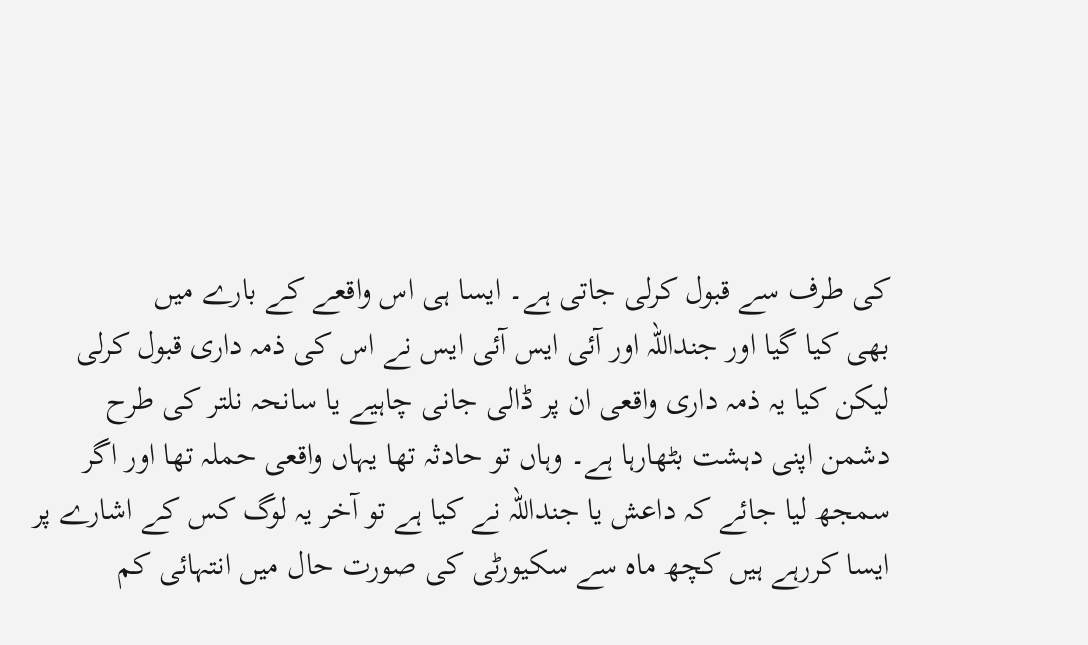کی طرف سے قبول کرلی جاتی ہے۔ ایسا ہی اس واقعے کے بارے میں
بھی کیا گیا اور جنداللہ اور آئی ایس آئی ایس نے اس کی ذمہ داری قبول کرلی
لیکن کیا یہ ذمہ داری واقعی ان پر ڈالی جانی چاہیے یا سانحہ نلتر کی طرح
دشمن اپنی دہشت بٹھارہا ہے۔ وہاں تو حادثہ تھا یہاں واقعی حملہ تھا اور اگر
سمجھ لیا جائے کہ داعش یا جنداللہ نے کیا ہے تو آخر یہ لوگ کس کے اشارے پر
ایسا کررہے ہیں کچھ ماہ سے سکیورٹی کی صورت حال میں انتہائی کم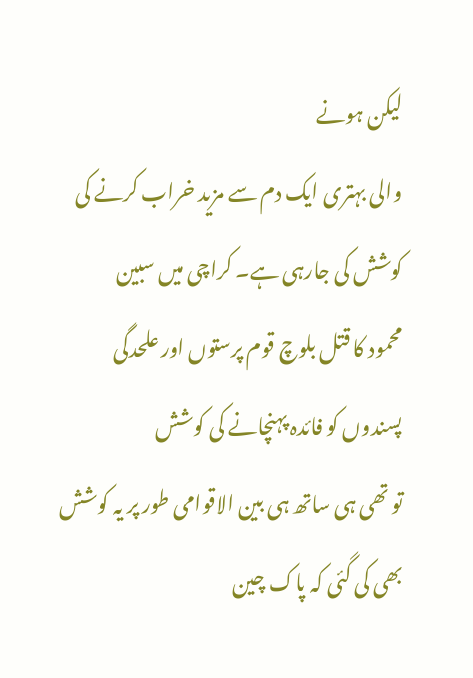لیکن ہونے
والی بہتری ایک دم سے مزید خراب کرنے کی کوشش کی جارہی ہے۔ کراچی میں سبین
محمود کا قتل بلوچ قوم پرستوں اور علحدگی پسندوں کو فائدہ پہنچانے کی کوشش
تو تھی ہی ساتھ ہی بین الاقوامی طور پر یہ کوشش بھی کی گئی کہ پاک چین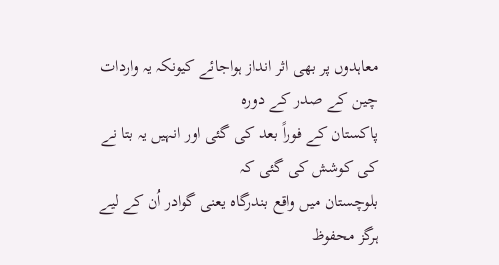معاہدوں پر بھی اثر انداز ہواجائے کیونکہ یہ واردات چین کے صدر کے دورہ
پاکستان کے فوراً بعد کی گئی اور انہیں یہ بتا نے کی کوشش کی گئی کہ
بلوچستان میں واقع بندرگاہ یعنی گوادر اُن کے لیے ہرگز محفوظ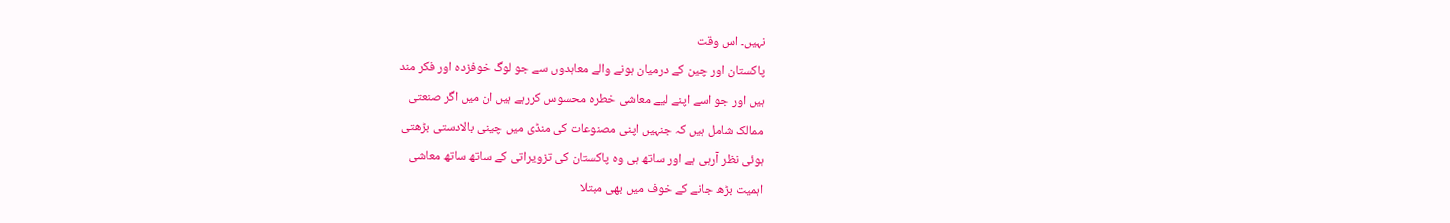نہیں۔ اس وقت
پاکستان اور چین کے درمیان ہونے والے معاہدوں سے جو لوگ خوفزدہ اور فکر مند
ہیں اور جو اسے اپنے لیے معاشی خطرہ محسوس کررہے ہیں ان میں اگر صنعتی
ممالک شامل ہیں کہ جنہیں اپنی مصنوعات کی منڈی میں چینی بالادستی بڑھتی
ہوئی نظر آرہی ہے اور ساتھ ہی وہ پاکستان کی تزویراتی کے ساتھ ساتھ معاشی
اہمیت بڑھ جانے کے خوف میں بھی مبتلا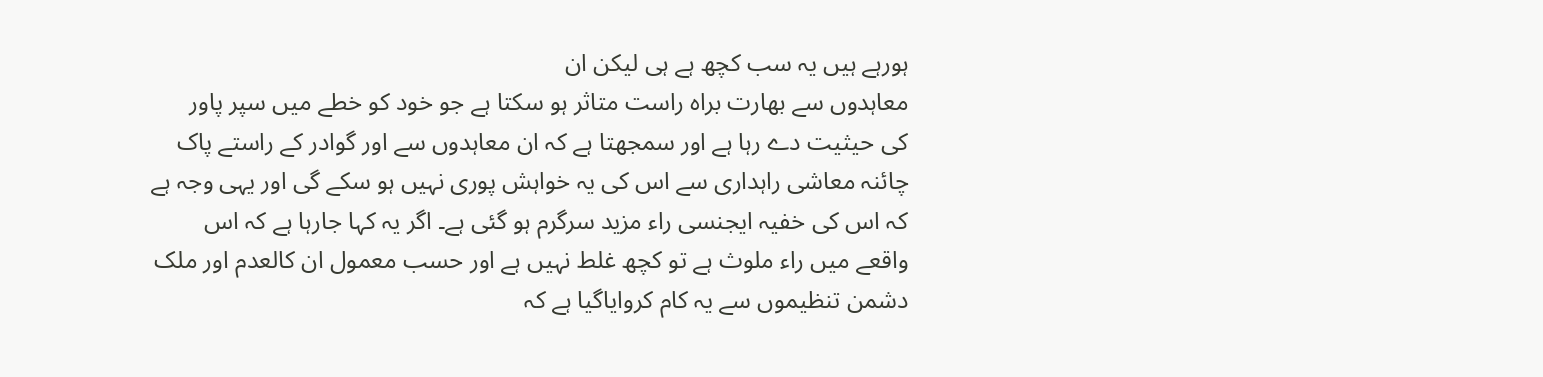ہورہے ہیں یہ سب کچھ ہے ہی لیکن ان
معاہدوں سے بھارت براہ راست متاثر ہو سکتا ہے جو خود کو خطے میں سپر پاور
کی حیثیت دے رہا ہے اور سمجھتا ہے کہ ان معاہدوں سے اور گوادر کے راستے پاک
چائنہ معاشی راہداری سے اس کی یہ خواہش پوری نہیں ہو سکے گی اور یہی وجہ ہے
کہ اس کی خفیہ ایجنسی راء مزید سرگرم ہو گئی ہے۔ اگر یہ کہا جارہا ہے کہ اس
واقعے میں راء ملوث ہے تو کچھ غلط نہیں ہے اور حسب معمول ان کالعدم اور ملک
دشمن تنظیموں سے یہ کام کروایاگیا ہے کہ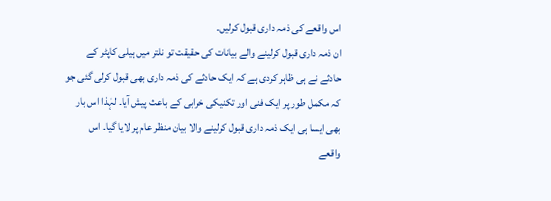اس واقعے کی ذمہ داری قبول کرلیں۔
ان ذمہ داری قبول کرلینے والے بیانات کی حقیقت تو نلتر میں ہیلی کاپٹر کے
حادثے نے ہی ظاہر کردی ہے کہ ایک حادثے کی ذمہ داری بھی قبول کرلی گئی جو
کہ مکمل طور پر ایک فنی اور تکنیکی خرابی کے باعث پیش آیا۔ لہٰذا اس بار
بھی ایسا ہی ایک ذمہ داری قبول کرلینے والا بیان منظر عام پر لایا گیا۔ اس
واقعے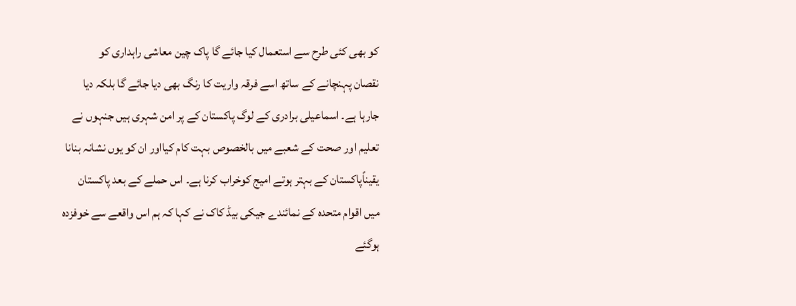کو بھی کئی طرح سے استعمال کیا جائے گا پاک چین معاشی راہداری کو
نقصان پہنچانے کے ساتھ اسے فرقہ واریت کا رنگ بھی دیا جائے گا بلکہ دیا
جارہا ہے۔ اسماعیلی برادری کے لوگ پاکستان کے پر امن شہری ہیں جنہوں نے
تعلیم اور صحت کے شعبے میں بالخصوص بہت کام کیااور ان کو یوں نشانہ بنانا
یقیناًپاکستان کے بہتر ہوتے امیج کوخراب کرنا ہے۔ اس حملے کے بعد پاکستان
میں اقوام متحدہ کے نمائندے جیکی بیڈ کاک نے کہا کہ ہم اس واقعے سے خوفزدہ
ہوگئے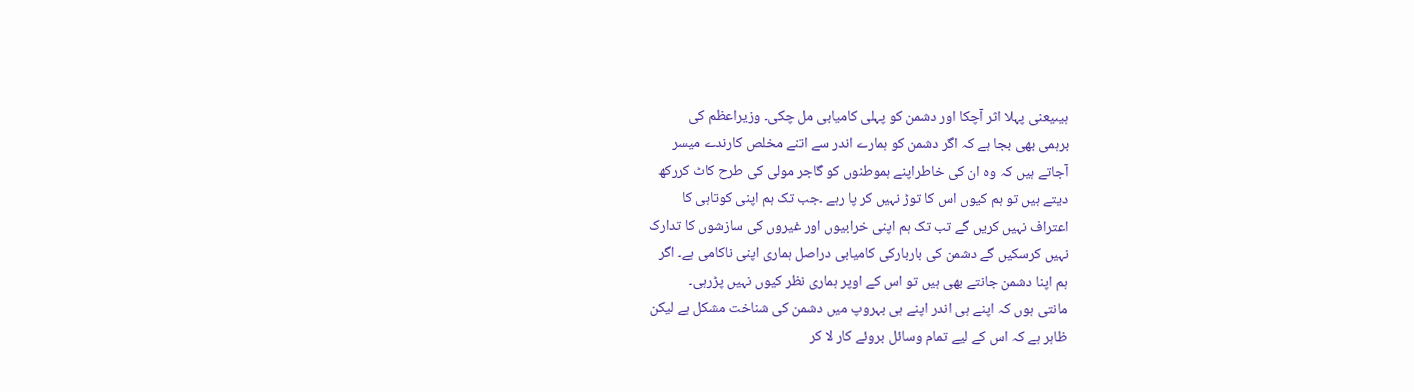ہیںیعنی پہلا اثر آچکا اور دشمن کو پہلی کامیابی مل چکی۔ وزیراعظم کی
برہمی بھی بجا ہے کہ اگر دشمن کو ہمارے اندر سے اتنے مخلص کارندے میسر
آجاتے ہیں کہ وہ ان کی خاطراپنے ہموطنوں کو گاجر مولی کی طرح کاٹ کررکھ
دیتے ہیں تو ہم کیوں اس کا توڑ نہیں کر پا رہے ۔جب تک ہم اپنی کوتاہی کا
اعتراف نہیں کریں گے تب تک ہم اپنی خرابیوں اور غیروں کی سازشوں کا تدارک
نہیں کرسکیں گے دشمن کی باربارکی کامیابی دراصل ہماری اپنی ناکامی ہے۔ اگر
ہم اپنا دشمن جانتے بھی ہیں تو اس کے اوپر ہماری نظر کیوں نہیں پڑرہی۔
مانتی ہوں کہ اپنے ہی اندر اپنے ہی بہروپ میں دشمن کی شناخت مشکل ہے لیکن
ظاہر ہے کہ اس کے لیے تمام وسائل بروئے کار لا کر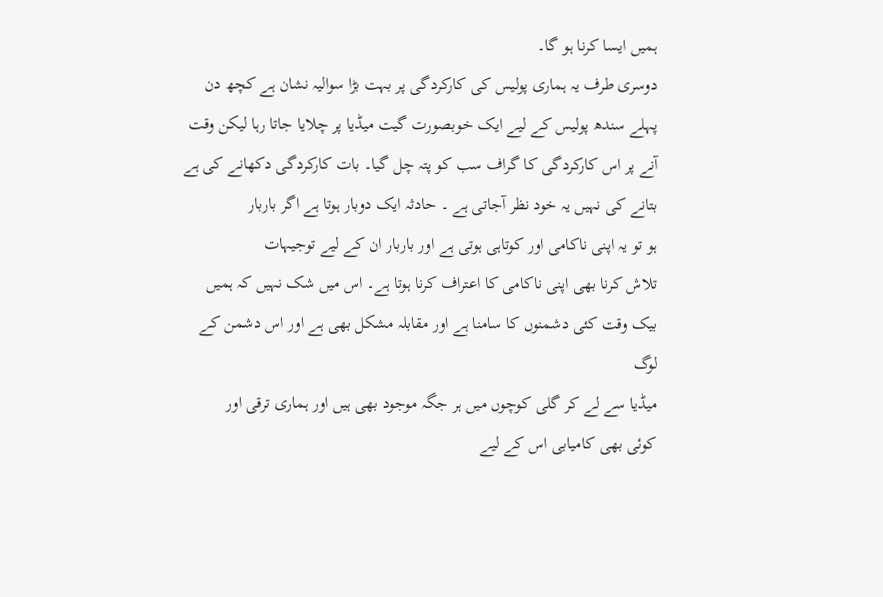ہمیں ایسا کرنا ہو گا۔
دوسری طرف یہ ہماری پولیس کی کارکردگی پر بہت بڑا سوالیہ نشان ہے کچھ دن
پہلے سندھ پولیس کے لیے ایک خوبصورت گیت میڈیا پر چلایا جاتا رہا لیکن وقت
آنے پر اس کارکردگی کا گراف سب کو پتہ چل گیا۔ بات کارکردگی دکھانے کی ہے
بتانے کی نہیں یہ خود نظر آجاتی ہے ۔ حادثہ ایک دوبار ہوتا ہے اگر باربار
ہو تو یہ اپنی ناکامی اور کوتاہی ہوتی ہے اور باربار ان کے لیے توجیہات
تلاش کرنا بھی اپنی ناکامی کا اعتراف کرنا ہوتا ہے۔ اس میں شک نہیں کہ ہمیں
بیک وقت کئی دشمنوں کا سامنا ہے اور مقابلہ مشکل بھی ہے اور اس دشمن کے لوگ
میڈیا سے لے کر گلی کوچوں میں ہر جگہ موجود بھی ہیں اور ہماری ترقی اور
کوئی بھی کامیابی اس کے لیے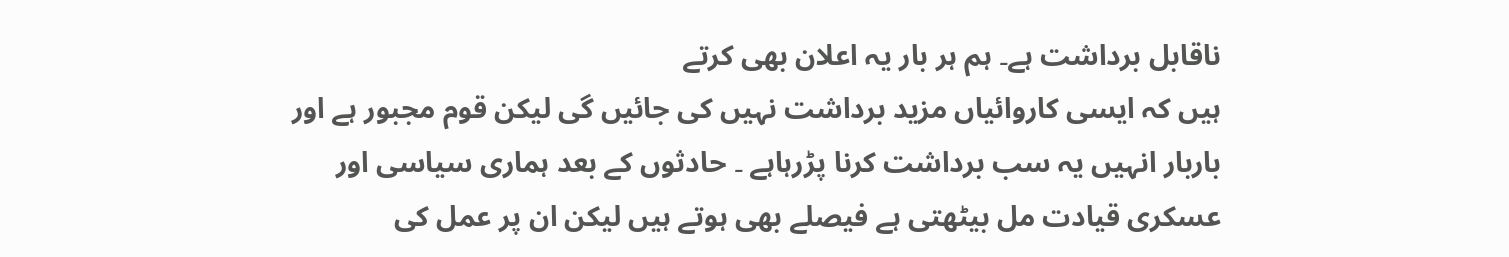ناقابل برداشت ہے۔ ہم ہر بار یہ اعلان بھی کرتے
ہیں کہ ایسی کاروائیاں مزید برداشت نہیں کی جائیں گی لیکن قوم مجبور ہے اور
باربار انہیں یہ سب برداشت کرنا پڑرہاہے ۔ حادثوں کے بعد ہماری سیاسی اور
عسکری قیادت مل بیٹھتی ہے فیصلے بھی ہوتے ہیں لیکن ان پر عمل کی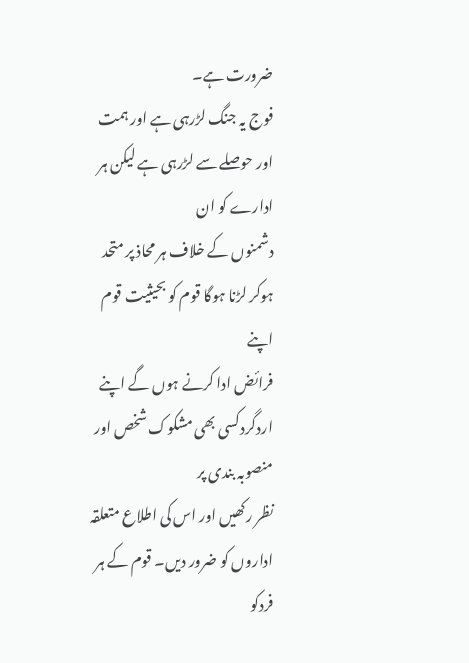ضرورت ہے۔
فوج یہ جنگ لڑرہی ہے اور ہمت اور حوصلے سے لڑرہی ہے لیکن ہر ادارے کو ان
دشمنوں کے خلاف ہر محاذ پر متحد ہوکر لڑنا ہوگا قوم کو بحیثیت قوم اپنے
فرائض ادا کرنے ہوں گے اپنے اردگردکسی بھی مشکوک شخص اور منصوبہ بندی پر
نظر رکھیں اور اس کی اطلاع متعلقہ اداروں کو ضرور دیں۔ قوم کے ہر فردکو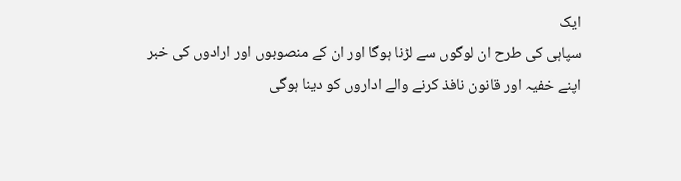ایک
سپاہی کی طرح ان لوگوں سے لڑنا ہوگا اور ان کے منصوبوں اور ارادوں کی خبر
اپنے خفیہ اور قانون نافذ کرنے والے اداروں کو دینا ہوگی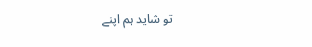تو شاید ہم اپنے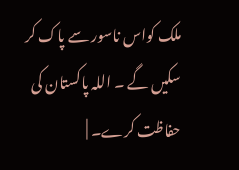ملک کواس ناسور سے پاک کر سکیں گے ۔ اللہ پاکستان کی حفاظت کرے۔ |